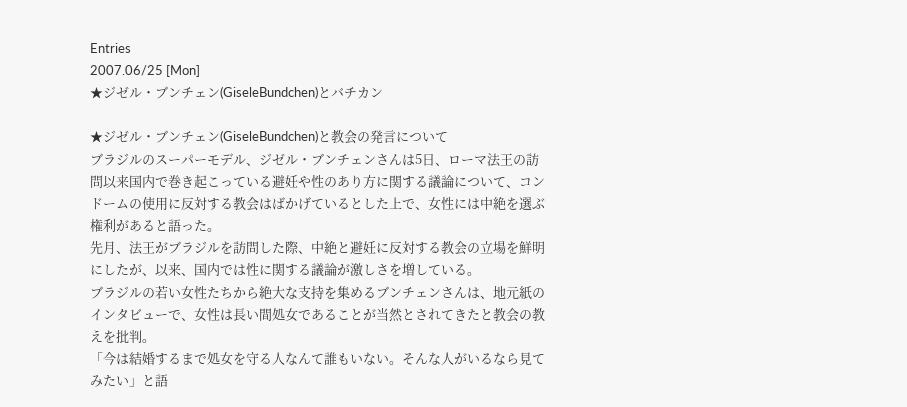Entries
2007.06/25 [Mon]
★ジゼル・ブンチェン(GiseleBundchen)とバチカン

★ジゼル・ブンチェン(GiseleBundchen)と教会の発言について
ブラジルのスーパーモデル、ジゼル・ブンチェンさんは5日、ローマ法王の訪問以来国内で巻き起こっている避妊や性のあり方に関する議論について、コンドームの使用に反対する教会はばかげているとした上で、女性には中絶を選ぶ権利があると語った。
先月、法王がブラジルを訪問した際、中絶と避妊に反対する教会の立場を鮮明にしたが、以来、国内では性に関する議論が激しさを増している。
ブラジルの若い女性たちから絶大な支持を集めるブンチェンさんは、地元紙のインタビューで、女性は長い間処女であることが当然とされてきたと教会の教えを批判。
「今は結婚するまで処女を守る人なんて誰もいない。そんな人がいるなら見てみたい」と語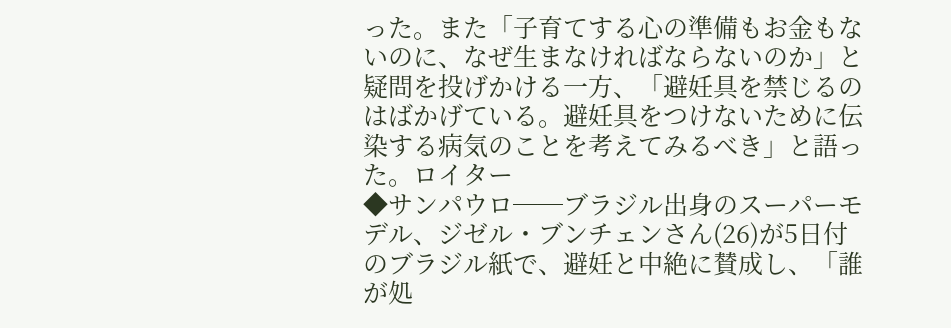った。また「子育てする心の準備もお金もないのに、なぜ生まなければならないのか」と疑問を投げかける一方、「避妊具を禁じるのはばかげている。避妊具をつけないために伝染する病気のことを考えてみるべき」と語った。ロイター
◆サンパウロ──ブラジル出身のスーパーモデル、ジゼル・ブンチェンさん(26)が5日付のブラジル紙で、避妊と中絶に賛成し、「誰が処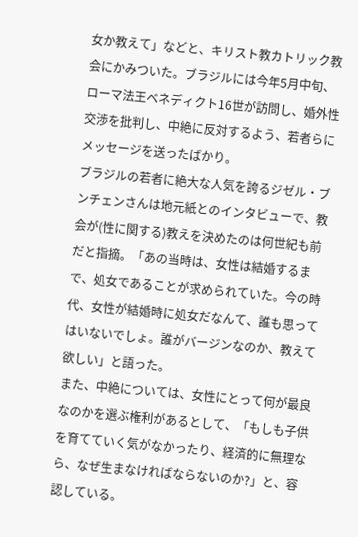女か教えて」などと、キリスト教カトリック教会にかみついた。ブラジルには今年5月中旬、ローマ法王ベネディクト16世が訪問し、婚外性交渉を批判し、中絶に反対するよう、若者らにメッセージを送ったばかり。
ブラジルの若者に絶大な人気を誇るジゼル・ブンチェンさんは地元紙とのインタビューで、教会が(性に関する)教えを決めたのは何世紀も前だと指摘。「あの当時は、女性は結婚するまで、処女であることが求められていた。今の時代、女性が結婚時に処女だなんて、誰も思ってはいないでしょ。誰がバージンなのか、教えて欲しい」と語った。
また、中絶については、女性にとって何が最良なのかを選ぶ権利があるとして、「もしも子供を育てていく気がなかったり、経済的に無理なら、なぜ生まなければならないのか?」と、容認している。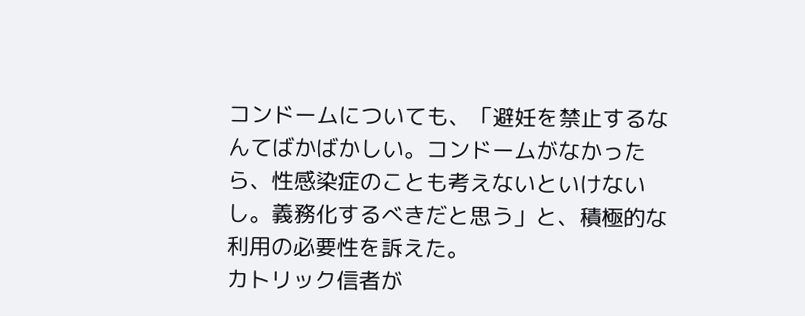コンドームについても、「避妊を禁止するなんてばかばかしい。コンドームがなかったら、性感染症のことも考えないといけないし。義務化するべきだと思う」と、積極的な利用の必要性を訴えた。
カトリック信者が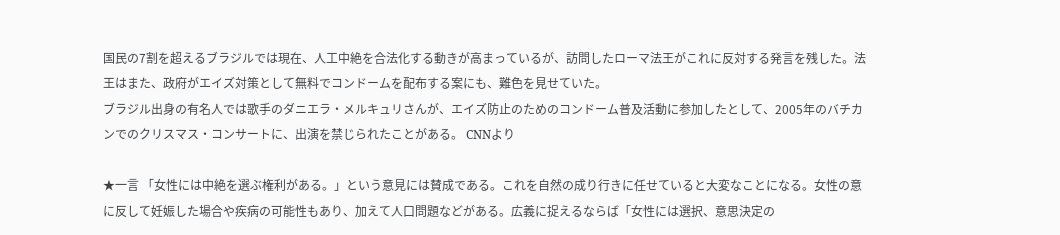国民の7割を超えるブラジルでは現在、人工中絶を合法化する動きが高まっているが、訪問したローマ法王がこれに反対する発言を残した。法王はまた、政府がエイズ対策として無料でコンドームを配布する案にも、難色を見せていた。
ブラジル出身の有名人では歌手のダニエラ・メルキュリさんが、エイズ防止のためのコンドーム普及活動に参加したとして、2005年のバチカンでのクリスマス・コンサートに、出演を禁じられたことがある。 CNNより

★一言 「女性には中絶を選ぶ権利がある。」という意見には賛成である。これを自然の成り行きに任せていると大変なことになる。女性の意に反して妊娠した場合や疾病の可能性もあり、加えて人口問題などがある。広義に捉えるならば「女性には選択、意思決定の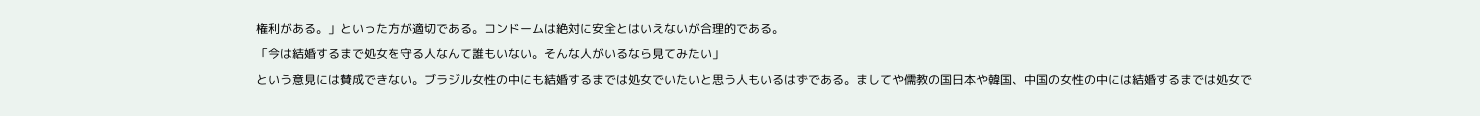権利がある。」といった方が適切である。コンドームは絶対に安全とはいえないが合理的である。
「今は結婚するまで処女を守る人なんて誰もいない。そんな人がいるなら見てみたい」
という意見には賛成できない。ブラジル女性の中にも結婚するまでは処女でいたいと思う人もいるはずである。ましてや儒教の国日本や韓国、中国の女性の中には結婚するまでは処女で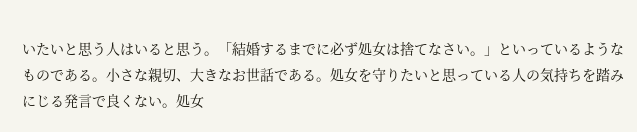いたいと思う人はいると思う。「結婚するまでに必ず処女は捨てなさい。」といっているようなものである。小さな親切、大きなお世話である。処女を守りたいと思っている人の気持ちを踏みにじる発言で良くない。処女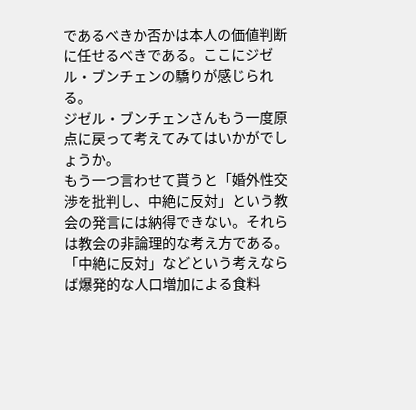であるべきか否かは本人の価値判断に任せるべきである。ここにジゼル・ブンチェンの驕りが感じられる。
ジゼル・ブンチェンさんもう一度原点に戻って考えてみてはいかがでしょうか。
もう一つ言わせて貰うと「婚外性交渉を批判し、中絶に反対」という教会の発言には納得できない。それらは教会の非論理的な考え方である。「中絶に反対」などという考えならば爆発的な人口増加による食料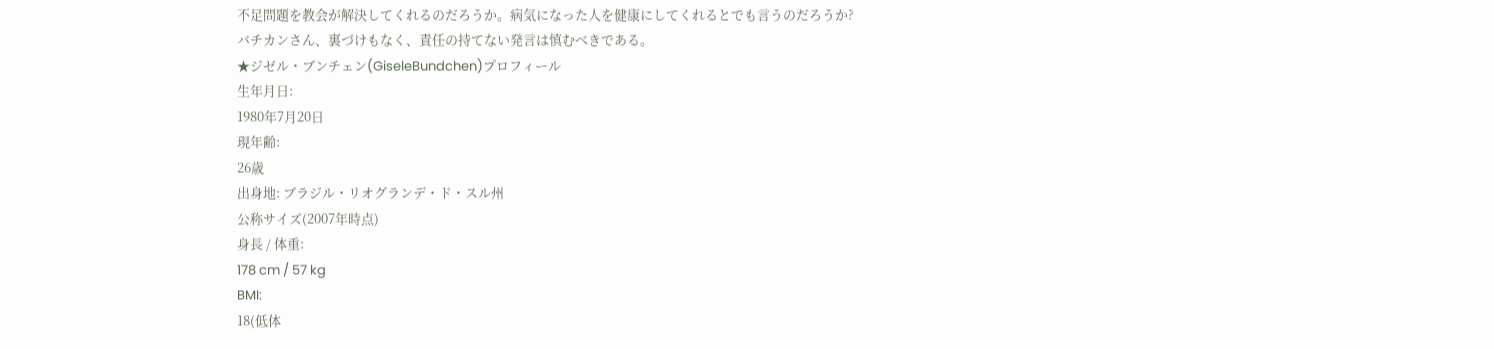不足問題を教会が解決してくれるのだろうか。病気になった人を健康にしてくれるとでも言うのだろうか?
バチカンさん、裏づけもなく、責任の持てない発言は慎むべきである。
★ジゼル・ブンチェン(GiseleBundchen)プロフィール
生年月日:
1980年7月20日
現年齢:
26歳
出身地: ブラジル・リオグランデ・ド・スル州
公称サイズ(2007年時点)
身長 / 体重:
178 cm / 57 kg
BMI:
18(低体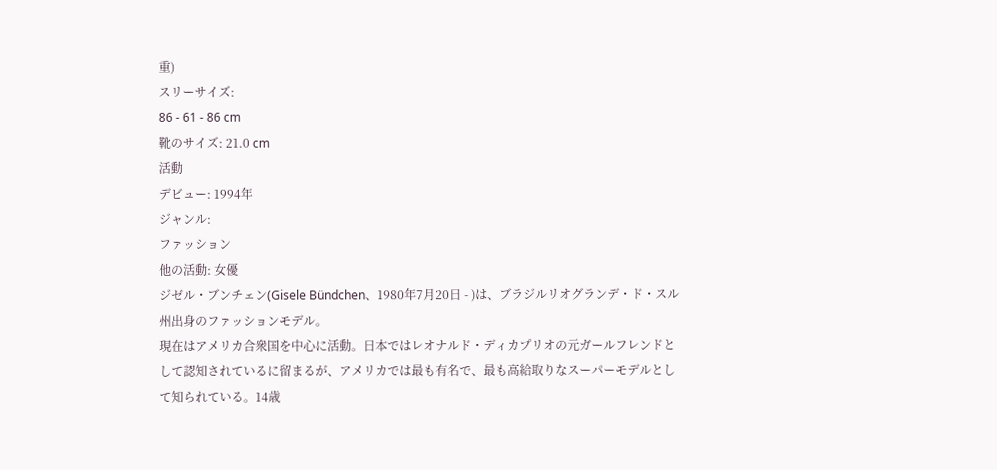重)
スリーサイズ:
86 - 61 - 86 cm
靴のサイズ: 21.0 cm
活動
デビュー: 1994年
ジャンル:
ファッション
他の活動: 女優
ジゼル・ブンチェン(Gisele Bündchen、1980年7月20日 - )は、ブラジルリオグランデ・ド・スル州出身のファッションモデル。
現在はアメリカ合衆国を中心に活動。日本ではレオナルド・ディカプリオの元ガールフレンドとして認知されているに留まるが、アメリカでは最も有名で、最も高給取りなスーパーモデルとして知られている。14歳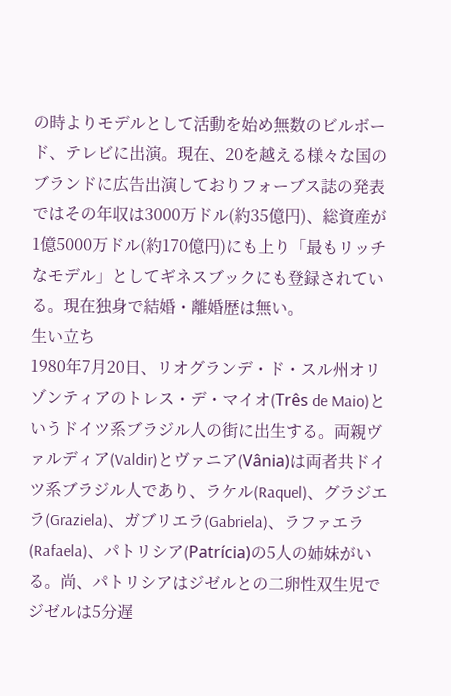の時よりモデルとして活動を始め無数のビルボード、テレビに出演。現在、20を越える様々な国のブランドに広告出演しておりフォーブス誌の発表ではその年収は3000万ドル(約35億円)、総資産が1億5000万ドル(約170億円)にも上り「最もリッチなモデル」としてギネスブックにも登録されている。現在独身で結婚・離婚歴は無い。
生い立ち
1980年7月20日、リオグランデ・ド・スル州オリゾンティアのトレス・デ・マイオ(Três de Maio)というドイツ系ブラジル人の街に出生する。両親ヴァルディア(Valdir)とヴァニア(Vânia)は両者共ドイツ系ブラジル人であり、ラケル(Raquel)、グラジエラ(Graziela)、ガブリエラ(Gabriela)、ラファエラ(Rafaela)、パトリシア(Patrícia)の5人の姉妹がいる。尚、パトリシアはジゼルとの二卵性双生児でジゼルは5分遅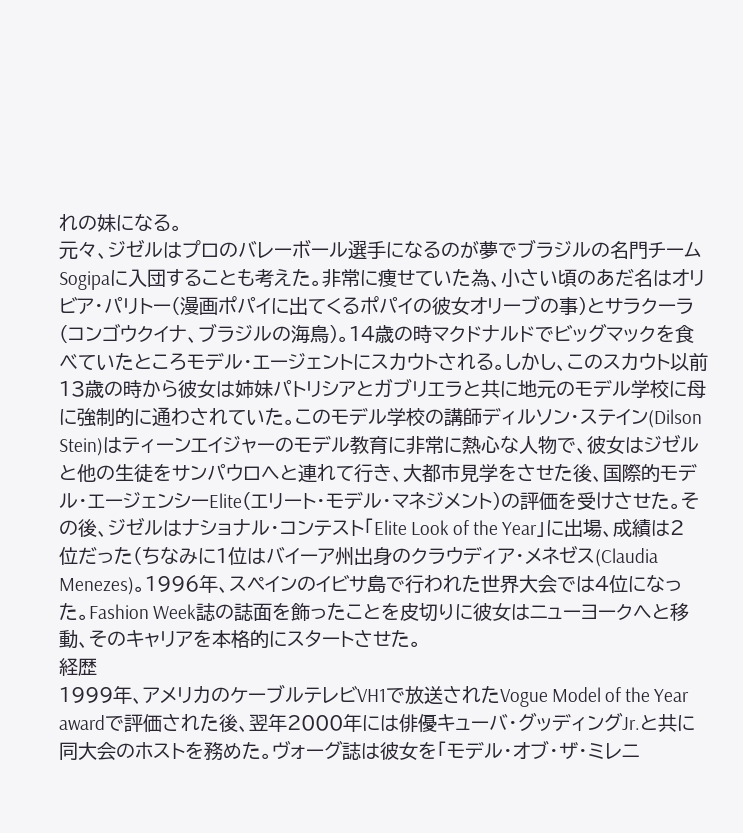れの妹になる。
元々、ジゼルはプロのバレーボール選手になるのが夢でブラジルの名門チームSogipaに入団することも考えた。非常に痩せていた為、小さい頃のあだ名はオリビア・パリトー(漫画ポパイに出てくるポパイの彼女オリーブの事)とサラクーラ(コンゴウクイナ、ブラジルの海鳥)。14歳の時マクドナルドでビッグマックを食べていたところモデル・エージェントにスカウトされる。しかし、このスカウト以前13歳の時から彼女は姉妹パトリシアとガブリエラと共に地元のモデル学校に母に強制的に通わされていた。このモデル学校の講師ディルソン・ステイン(Dilson Stein)はティーンエイジャーのモデル教育に非常に熱心な人物で、彼女はジゼルと他の生徒をサンパウロへと連れて行き、大都市見学をさせた後、国際的モデル・エージェンシーElite(エリート・モデル・マネジメント)の評価を受けさせた。その後、ジゼルはナショナル・コンテスト「Elite Look of the Year」に出場、成績は2位だった(ちなみに1位はバイーア州出身のクラウディア・メネゼス(Claudia Menezes)。1996年、スペインのイビサ島で行われた世界大会では4位になった。Fashion Week誌の誌面を飾ったことを皮切りに彼女はニューヨークへと移動、そのキャリアを本格的にスタートさせた。
経歴
1999年、アメリカのケーブルテレビVH1で放送されたVogue Model of the Year awardで評価された後、翌年2000年には俳優キューバ・グッディングJr.と共に同大会のホストを務めた。ヴォーグ誌は彼女を「モデル・オブ・ザ・ミレニ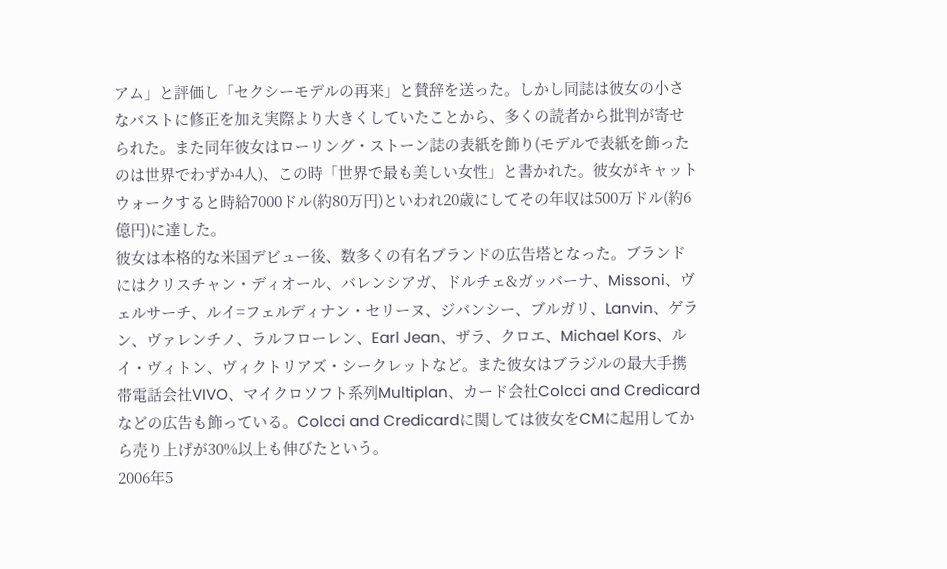アム」と評価し「セクシーモデルの再来」と賛辞を送った。しかし同誌は彼女の小さなバストに修正を加え実際より大きくしていたことから、多くの読者から批判が寄せられた。また同年彼女はローリング・ストーン誌の表紙を飾り(モデルで表紙を飾ったのは世界でわずか4人)、この時「世界で最も美しい女性」と書かれた。彼女がキャットウォークすると時給7000ドル(約80万円)といわれ20歳にしてその年収は500万ドル(約6億円)に達した。
彼女は本格的な米国デビュー後、数多くの有名ブランドの広告塔となった。ブランドにはクリスチャン・ディオール、バレンシアガ、ドルチェ&ガッバーナ、Missoni、ヴェルサーチ、ルイ=フェルディナン・セリーヌ、ジバンシー、ブルガリ、Lanvin、ゲラン、ヴァレンチノ、ラルフローレン、Earl Jean、ザラ、クロエ、Michael Kors、ルイ・ヴィトン、ヴィクトリアズ・シークレットなど。また彼女はブラジルの最大手携帯電話会社VIVO、マイクロソフト系列Multiplan、カード会社Colcci and Credicardなどの広告も飾っている。Colcci and Credicardに関しては彼女をCMに起用してから売り上げが30%以上も伸びたという。
2006年5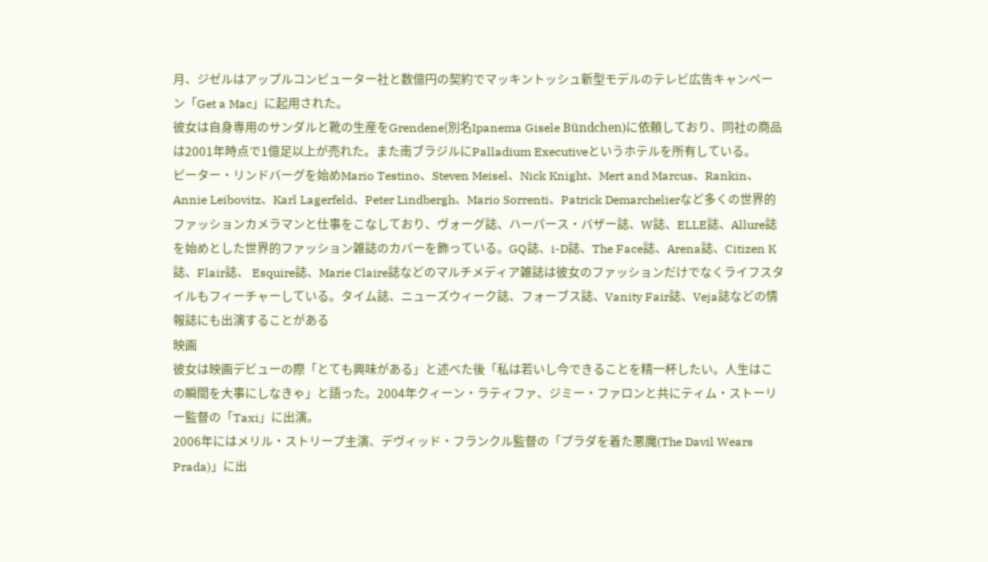月、ジゼルはアップルコンピューター社と数億円の契約でマッキントッシュ新型モデルのテレビ広告キャンペーン「Get a Mac」に起用された。
彼女は自身専用のサンダルと靴の生産をGrendene(別名Ipanema Gisele Bündchen)に依頼しており、同社の商品は2001年時点で1億足以上が売れた。また南ブラジルにPalladium Executiveというホテルを所有している。
ピーター・リンドバーグを始めMario Testino、Steven Meisel、Nick Knight、Mert and Marcus、Rankin、Annie Leibovitz、Karl Lagerfeld、Peter Lindbergh、Mario Sorrenti、Patrick Demarchelierなど多くの世界的ファッションカメラマンと仕事をこなしており、ヴォーグ誌、ハーパース・バザー誌、W誌、ELLE誌、Allure誌を始めとした世界的ファッション雑誌のカバーを飾っている。GQ誌、i-D誌、The Face誌、Arena誌、Citizen K誌、Flair誌、 Esquire誌、Marie Claire誌などのマルチメディア雑誌は彼女のファッションだけでなくライフスタイルもフィーチャーしている。タイム誌、ニューズウィーク誌、フォーブス誌、Vanity Fair誌、Veja誌などの情報誌にも出演することがある
映画
彼女は映画デビューの際「とても興味がある」と述べた後「私は若いし今できることを精一杯したい。人生はこの瞬間を大事にしなきゃ」と語った。2004年クィーン・ラティファ、ジミー・ファロンと共にティム・ストーリー監督の「Taxi」に出演。
2006年にはメリル・ストリープ主演、デヴィッド・フランクル監督の「プラダを着た悪魔(The Davil Wears Prada)」に出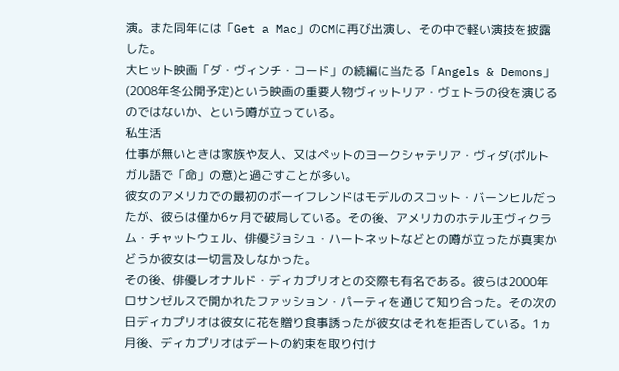演。また同年には「Get a Mac」のCMに再び出演し、その中で軽い演技を披露した。
大ヒット映画「ダ・ヴィンチ・コード」の続編に当たる「Angels & Demons」(2008年冬公開予定)という映画の重要人物ヴィットリア・ヴェトラの役を演じるのではないか、という噂が立っている。
私生活
仕事が無いときは家族や友人、又はペットのヨークシャテリア・ヴィダ(ポルトガル語で「命」の意)と過ごすことが多い。
彼女のアメリカでの最初のボーイフレンドはモデルのスコット・バーンヒルだったが、彼らは僅か6ヶ月で破局している。その後、アメリカのホテル王ヴィクラム・チャットウェル、俳優ジョシュ・ハートネットなどとの噂が立ったが真実かどうか彼女は一切言及しなかった。
その後、俳優レオナルド・ディカプリオとの交際も有名である。彼らは2000年ロサンゼルスで開かれたファッション・パーティを通じて知り合った。その次の日ディカプリオは彼女に花を贈り食事誘ったが彼女はそれを拒否している。1ヵ月後、ディカプリオはデートの約束を取り付け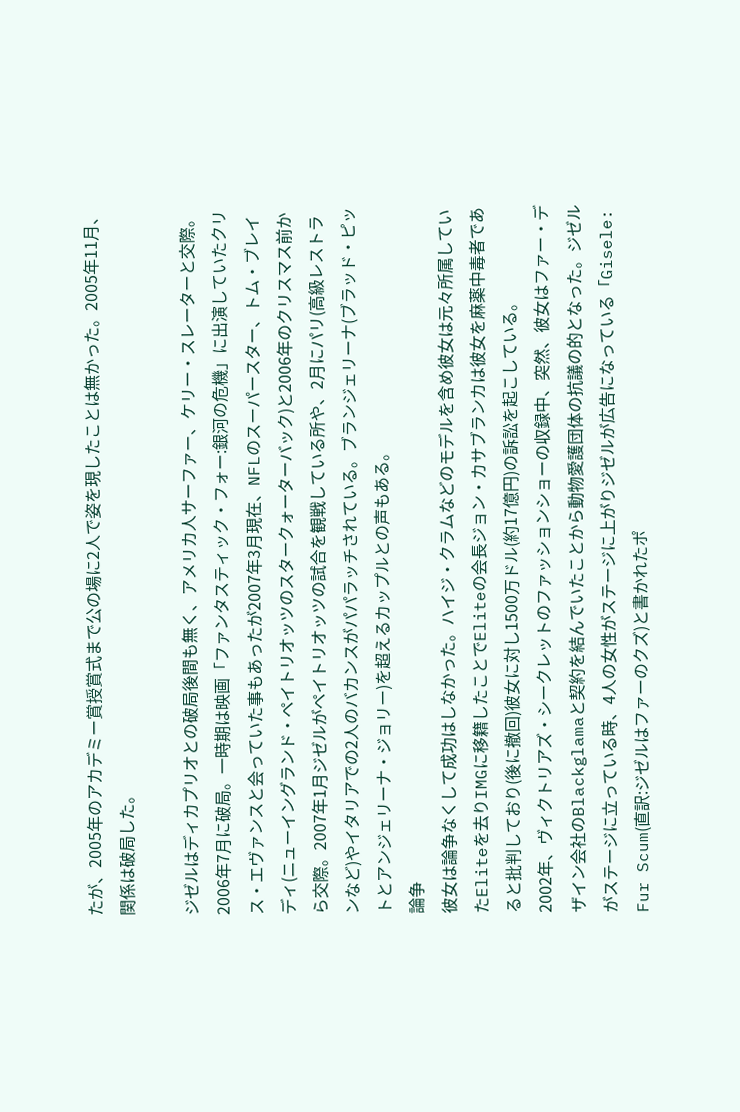たが、2005年のアカデミー賞授賞式まで公の場に2人で姿を現したことは無かった。2005年11月、関係は破局した。

ジゼルはディカプリオとの破局後間も無く、アメリカ人サーファー、ケリー・スレーターと交際。2006年7月に破局。一時期は映画「ファンタスティック・フォー:銀河の危機」に出演していたクリス・エヴァンスと会っていた事もあったが2007年3月現在、NFLのスーパースター、トム・ブレイディ(ニューイングランド・ペイトリオッツのスタークォーターバック)と2006年のクリスマス前から交際。2007年1月ジゼルがペイトリオッツの試合を観戦している所や、2月にパリ(高級レストランなど)やイタリアでの2人のバカンスがパパラッチされている。ブランジェリーナ(ブラッド・ピットとアンジェリーナ・ジョリー)を超えるカップルとの声もある。
論争
彼女は論争なくして成功はしなかった。ハイジ・クラムなどのモデルを含め彼女は元々所属していたEliteを去りIMGに移籍したことでEliteの会長ジョン・カサブランカは彼女を麻薬中毒者であると批判しており(後に撤回)彼女に対し1500万ドル(約17億円)の訴訟を起こしている。
2002年、ヴィクトリアズ・シークレットのファッションショーの収録中、突然、彼女はファー・デザイン会社のBlackglamaと契約を結んでいたことから動物愛護団体の抗議の的となった。ジゼルがステージに立っている時、4人の女性がステージに上がりジゼルが広告になっている「Gisele: Fur Scum(直訳:ジゼルはファーのクズ)と書かれたポ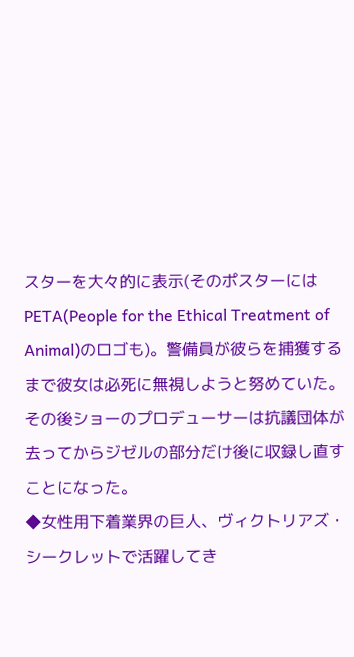スターを大々的に表示(そのポスターにはPETA(People for the Ethical Treatment of Animal)のロゴも)。警備員が彼らを捕獲するまで彼女は必死に無視しようと努めていた。その後ショーのプロデューサーは抗議団体が去ってからジゼルの部分だけ後に収録し直すことになった。
◆女性用下着業界の巨人、ヴィクトリアズ・シークレットで活躍してき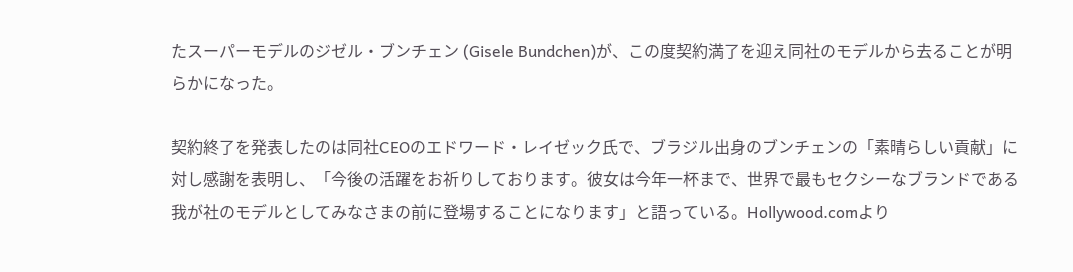たスーパーモデルのジゼル・ブンチェン (Gisele Bundchen)が、この度契約満了を迎え同社のモデルから去ることが明らかになった。

契約終了を発表したのは同社CEOのエドワード・レイゼック氏で、ブラジル出身のブンチェンの「素晴らしい貢献」に対し感謝を表明し、「今後の活躍をお祈りしております。彼女は今年一杯まで、世界で最もセクシーなブランドである我が社のモデルとしてみなさまの前に登場することになります」と語っている。Hollywood.comより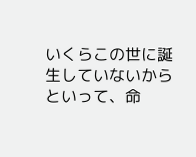いくらこの世に誕生していないからといって、命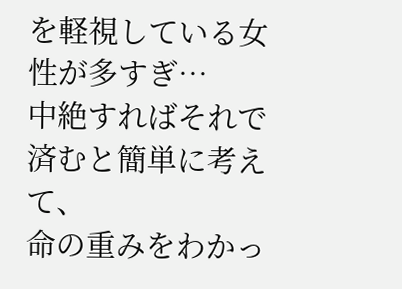を軽視している女性が多すぎ…
中絶すればそれで済むと簡単に考えて、
命の重みをわかっ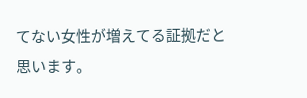てない女性が増えてる証拠だと思います。